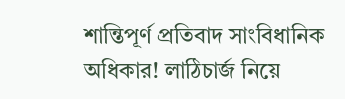শান্তিপূর্ণ প্রতিবাদ সাংবিধানিক অধিকার! লাঠিচার্জ নিয়ে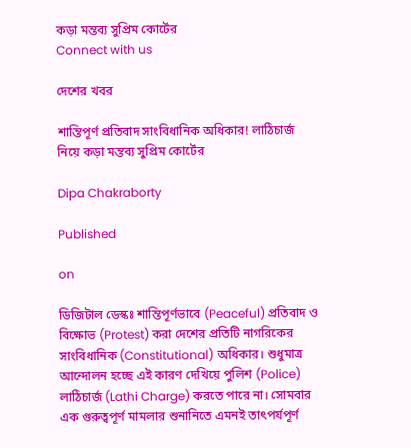কড়া মন্তব্য সুপ্রিম কোর্টের
Connect with us

দেশের খবর

শান্তিপূর্ণ প্রতিবাদ সাংবিধানিক অধিকার! লাঠিচার্জ নিয়ে কড়া মন্তব্য সুপ্রিম কোর্টের

Dipa Chakraborty

Published

on

ডিজিটাল ডেস্কঃ শান্তিপূর্ণভাবে (Peaceful) প্রতিবাদ ও বিক্ষোভ (Protest) করা দেশের প্রতিটি নাগরিকের সাংবিধানিক (Constitutional) অধিকার। শুধুমাত্র আন্দোলন হচ্ছে এই কারণ দেখিয়ে পুলিশ (Police) লাঠিচার্জ (Lathi Charge) করতে পারে না। সোমবার এক গুরুত্বপূর্ণ মামলার শুনানিতে এমনই তাৎপর্যপূর্ণ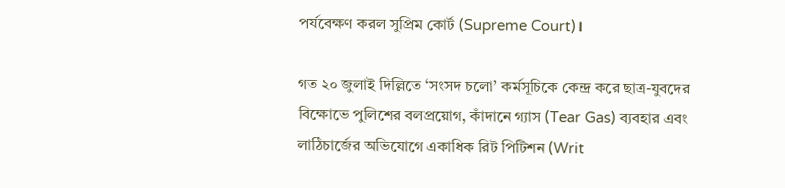পর্যবেক্ষণ করল সুপ্রিম কোর্ট (Supreme Court)।

গত ২০ জুলাই দিল্লিতে ‘সংসদ চলো’ কর্মসূচিকে কেন্দ্র করে ছাত্র-যুবদের বিক্ষোভে পুলিশের বলপ্রয়োগ, কাঁদানে গ্যাস (Tear Gas) ব্যবহার এবং লাঠিচার্জের অভিযোগে একাধিক রিট পিটিশন (Writ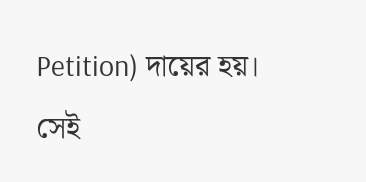Petition) দায়ের হয়। সেই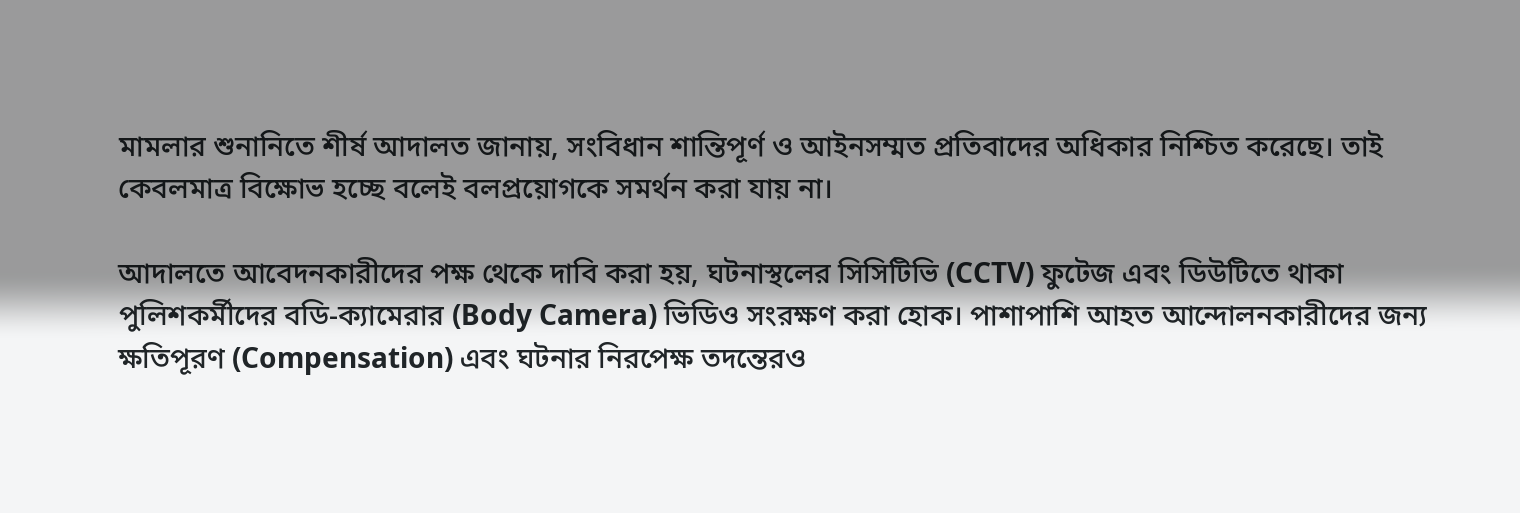মামলার শুনানিতে শীর্ষ আদালত জানায়, সংবিধান শান্তিপূর্ণ ও আইনসম্মত প্রতিবাদের অধিকার নিশ্চিত করেছে। তাই কেবলমাত্র বিক্ষোভ হচ্ছে বলেই বলপ্রয়োগকে সমর্থন করা যায় না।

আদালতে আবেদনকারীদের পক্ষ থেকে দাবি করা হয়, ঘটনাস্থলের সিসিটিভি (CCTV) ফুটেজ এবং ডিউটিতে থাকা পুলিশকর্মীদের বডি-ক্যামেরার (Body Camera) ভিডিও সংরক্ষণ করা হোক। পাশাপাশি আহত আন্দোলনকারীদের জন্য ক্ষতিপূরণ (Compensation) এবং ঘটনার নিরপেক্ষ তদন্তেরও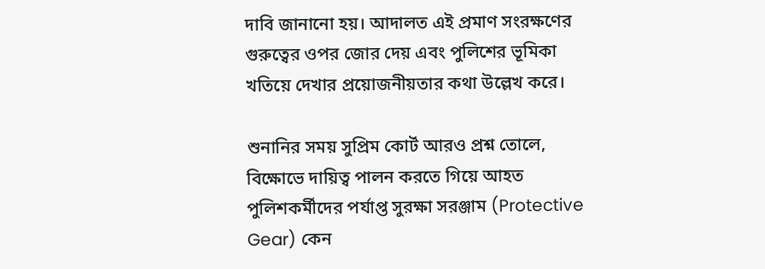দাবি জানানো হয়। আদালত এই প্রমাণ সংরক্ষণের গুরুত্বের ওপর জোর দেয় এবং পুলিশের ভূমিকা খতিয়ে দেখার প্রয়োজনীয়তার কথা উল্লেখ করে।

শুনানির সময় সুপ্রিম কোর্ট আরও প্রশ্ন তোলে, বিক্ষোভে দায়িত্ব পালন করতে গিয়ে আহত পুলিশকর্মীদের পর্যাপ্ত সুরক্ষা সরঞ্জাম (Protective Gear) কেন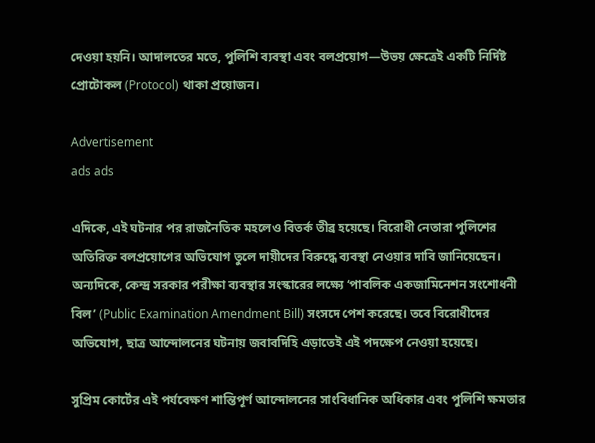দেওয়া হয়নি। আদালতের মতে, পুলিশি ব্যবস্থা এবং বলপ্রয়োগ—উভয় ক্ষেত্রেই একটি নির্দিষ্ট প্রোটোকল (Protocol) থাকা প্রয়োজন।

Advertisement
ads ads

এদিকে, এই ঘটনার পর রাজনৈতিক মহলেও বিতর্ক তীব্র হয়েছে। বিরোধী নেতারা পুলিশের অতিরিক্ত বলপ্রয়োগের অভিযোগ তুলে দায়ীদের বিরুদ্ধে ব্যবস্থা নেওয়ার দাবি জানিয়েছেন। অন্যদিকে, কেন্দ্র সরকার পরীক্ষা ব্যবস্থার সংস্কারের লক্ষ্যে ‘পাবলিক একজামিনেশন সংশোধনী বিল’ (Public Examination Amendment Bill) সংসদে পেশ করেছে। তবে বিরোধীদের অভিযোগ, ছাত্র আন্দোলনের ঘটনায় জবাবদিহি এড়াতেই এই পদক্ষেপ নেওয়া হয়েছে।

সুপ্রিম কোর্টের এই পর্যবেক্ষণ শান্তিপূর্ণ আন্দোলনের সাংবিধানিক অধিকার এবং পুলিশি ক্ষমতার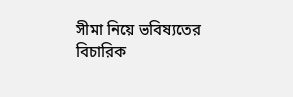সীমা নিয়ে ভবিষ্যতের বিচারিক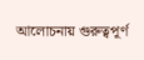আলোচনায় গুরুত্বপূর্ণ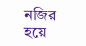নজির হয়ে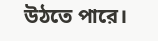উঠতে পারে।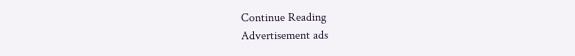Continue Reading
Advertisement ads